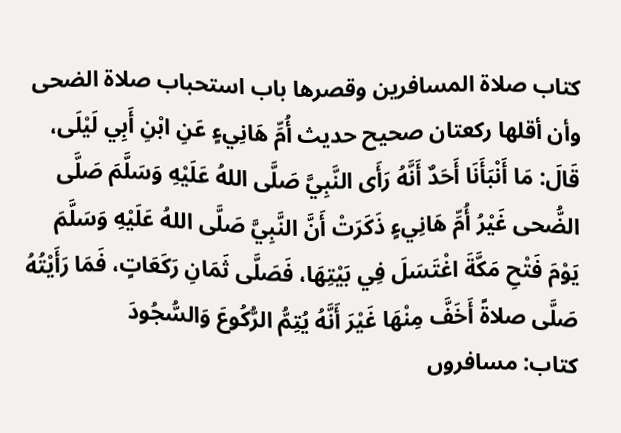كتاب صلاة المسافرين وقصرها باب استحباب صلاة الضحى وأن أقلها ركعتان صحيح حديث أُمِّ هَانِيءٍ عَنِ ابْنِ أَبِي لَيْلَى، قَالَ: مَا أَنْبَأَنَا أَحَدٌ أَنَّهُ رَأَى النَّبِيَّ صَلَّى اللهُ عَلَيْهِ وَسَلَّمَ صَلَّى الضُّحى غَيْرُ أُمِّ هَانِيءٍ ذَكَرَتْ أَنَّ النَّبِيَّ صَلَّى اللهُ عَلَيْهِ وَسَلَّمَ يَوْمَ فَتْحِ مَكَّةَ اغْتَسَلَ فِي بَيْتِهَا، فَصَلَّى ثَمَانِ رَكَعَاتٍ، فَمَا رَأَيْتُهُ صَلَّى صلاةً أَخَفَّ مِنْهَا غَيْرَ أَنَّهُ يُتِمُّ الرُّكُوعَ وَالسُّجُودَ
کتاب: مسافروں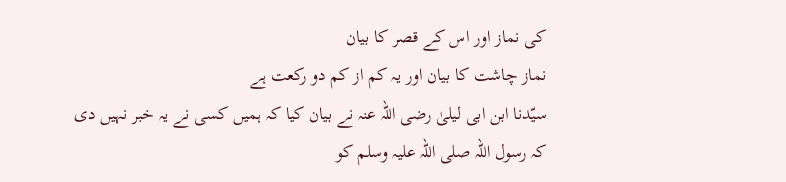کی نماز اور اس کے قصر کا بیان
نماز چاشت کا بیان اور یہ کم از کم دو رکعت ہے
سیّدنا ابن ابی لیلیٰ رضی اللہ عنہ نے بیان کیا کہ ہمیں کسی نے یہ خبر نہیں دی کہ رسول اللہ صلی اللہ علیہ وسلم کو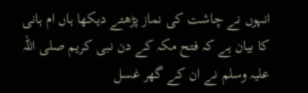انہوں نے چاشت کی نماز پڑھتے دیکھا ہاں ام ہانی کا بیان ہے کہ فتح مکہ کے دن نبی کریم صلی اللہ علیہ وسلم نے ان کے گھر غسل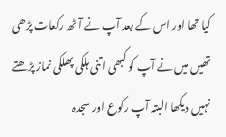کیا تھا اور اس کے بعد آپ نے آٹھ رکعات پڑھی تھیں میں نے آپ کو کبھی اتنی ہلکی پھلکی نماز پڑھتے نہیں دیکھا البتہ آپ رکوع اور سجدہ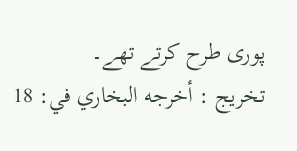پوری طرح کرتے تھے۔
تخریج : أخرجه البخاري في: 18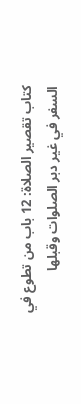كتاب تقصير الصلاة: 12 باب من تطوع في السفر في غير دبر الصلوات وقبلها